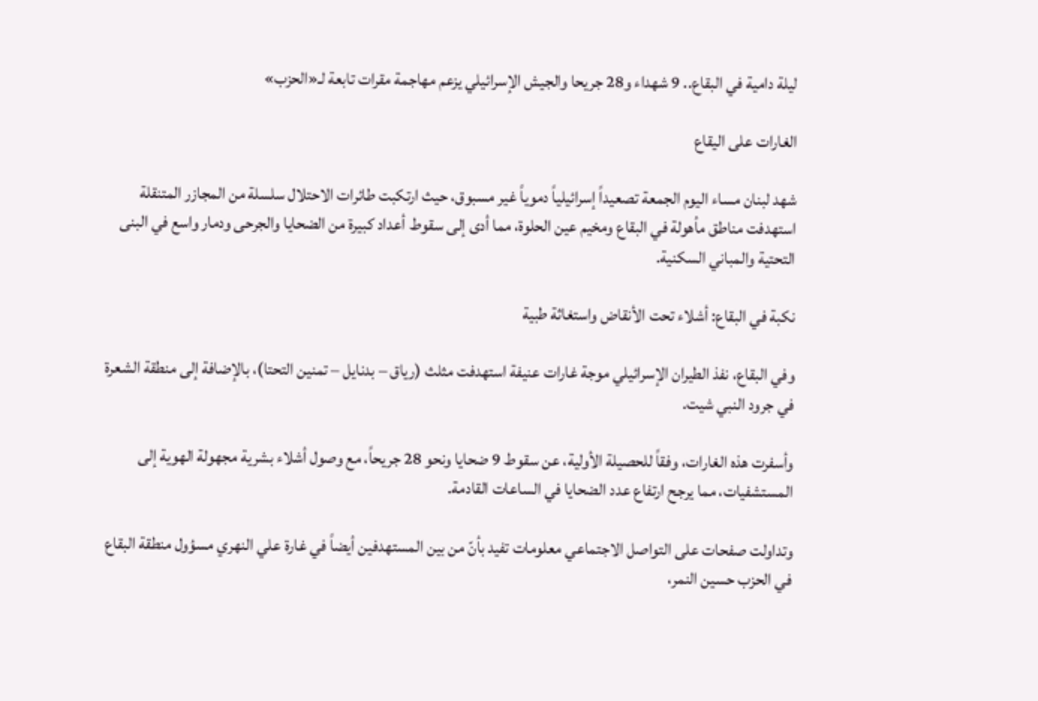ليلة دامية في البقاع.. 9 شهداء و28 جريحا والجيش الإسرائيلي يزعم مهاجمة مقرات تابعة لـ«الحزب»

الغارات على اليقاع

شهد لبنان مساء اليوم الجمعة تصعيداً إسرائيلياً دموياً غير مسبوق، حيث ارتكبت طائرات الاحتلال سلسلة من المجازر المتنقلة استهدفت مناطق مأهولة في البقاع ومخيم عين الحلوة، مما أدى إلى سقوط أعداد كبيرة من الضحايا والجرحى ودمار واسع في البنى التحتية والمباني السكنية.

نكبة في البقاع: أشلاء تحت الأنقاض واستغاثة طبية

وفي البقاع، نفذ الطيران الإسرائيلي موجة غارات عنيفة استهدفت مثلث (رياق – بدنايل – تمنين التحتا)، بالإضافة إلى منطقة الشعرة في جرود النبي شيت.

وأسفرت هذه الغارات، وفقاً للحصيلة الأولية، عن سقوط 9 ضحايا ونحو 28 جريحاً، مع وصول أشلاء بشرية مجهولة الهوية إلى المستشفيات، مما يرجح ارتفاع عدد الضحايا في الساعات القادمة.

وتداولت صفحات على التواصل الاجتماعي معلومات تفيد بأنّ من بين المستهدفين أيضاً في غارة علي النهري مسؤول منطقة البقاع في الحزب حسين النمر،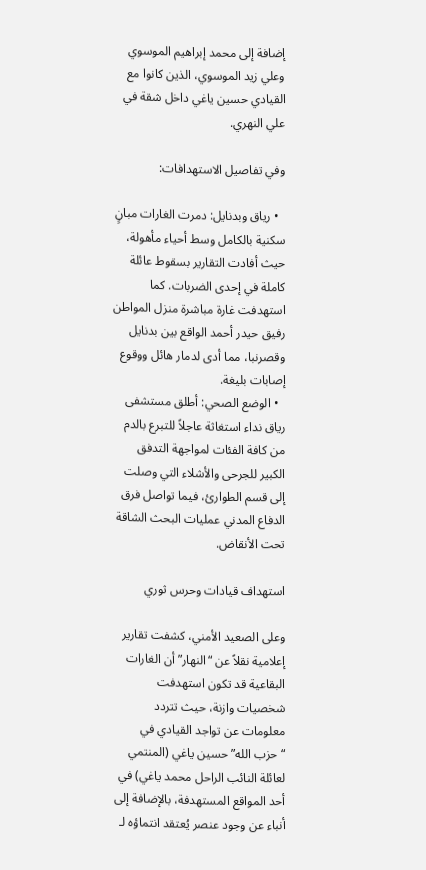إضافة إلى محمد إبراهيم الموسوي وعلي زيد الموسوي، الذين كانوا مع القيادي حسين ياغي داخل شقة في علي النهري.

وفي تفاصيل الاستهدافات:

  • رياق وبدنايل: دمرت الغارات مبانٍ سكنية بالكامل وسط أحياء مأهولة، حيث أفادت التقارير بسقوط عائلة كاملة في إحدى الضربات. كما استهدفت غارة مباشرة منزل المواطن رفيق حيدر أحمد الواقع بين بدنايل وقصرنبا، مما أدى لدمار هائل ووقوع إصابات بليغة.
  • الوضع الصحي: أطلق مستشفى رياق نداء استغاثة عاجلاً للتبرع بالدم من كافة الفئات لمواجهة التدفق الكبير للجرحى والأشلاء التي وصلت إلى قسم الطوارئ، فيما تواصل فرق الدفاع المدني عمليات البحث الشاقة تحت الأنقاض.

استهداف قيادات وحرس ثوري

وعلى الصعيد الأمني، كشفت تقارير إعلامية نقلاً عن “النهار” أن الغارات البقاعية قد تكون استهدفت شخصيات وازنة، حيث تتردد معلومات عن تواجد القيادي في “حزب الله” حسين ياغي (المنتمي لعائلة النائب الراحل محمد ياغي) في أحد المواقع المستهدفة، بالإضافة إلى أنباء عن وجود عنصر يُعتقد انتماؤه لـ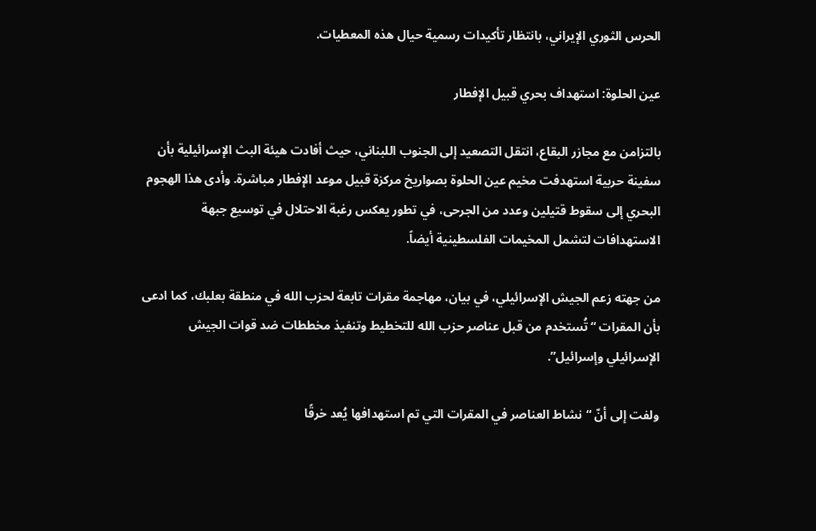الحرس الثوري الإيراني، بانتظار تأكيدات رسمية حيال هذه المعطيات.

عين الحلوة: استهداف بحري قبيل الإفطار

بالتزامن مع مجازر البقاع، انتقل التصعيد إلى الجنوب اللبناني، حيث أفادت هيئة البث الإسرائيلية بأن سفينة حربية استهدفت مخيم عين الحلوة بصواريخ مركزة قبيل موعد الإفطار مباشرة. وأدى هذا الهجوم البحري إلى سقوط قتيلين وعدد من الجرحى، في تطور يعكس رغبة الاحتلال في توسيع جبهة الاستهدافات لتشمل المخيمات الفلسطينية أيضاً.

من جهته زعم الجيش الإسرائيلي، في بيان، مهاجمة مقرات تابعة لحزب الله في منطقة بعلبك، كما ادعى بأن المقرات “تُستخدم من قبل عناصر حزب الله للتخطيط وتنفيذ مخططات ضد قوات الجيش الإسرائيلي وإسرائيل”.

ولفت إلى أنّ “نشاط العناصر في المقرات التي تم استهدافها يُعد خرقًا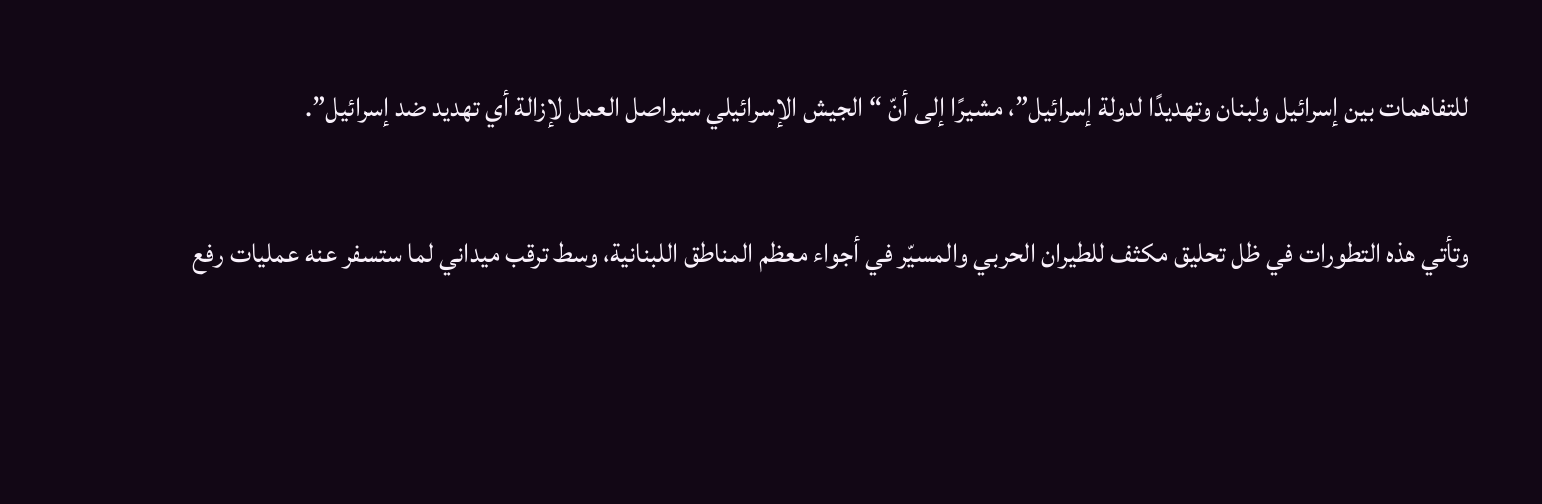للتفاهمات بين إسرائيل ولبنان وتهديدًا لدولة إسرائيل”، مشيرًا إلى أنّ “الجيش الإسرائيلي سيواصل العمل لإزالة أي تهديد ضد إسرائيل”.

وتأتي هذه التطورات في ظل تحليق مكثف للطيران الحربي والمسيّر في أجواء معظم المناطق اللبنانية، وسط ترقب ميداني لما ستسفر عنه عمليات رفع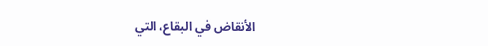الأنقاض في البقاع، التي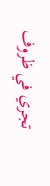تجري في ظروف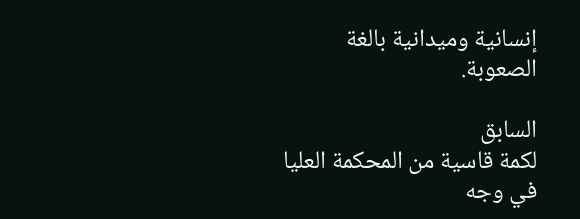إنسانية وميدانية بالغة الصعوبة.

السابق
لكمة قاسية من المحكمة العليا في وجه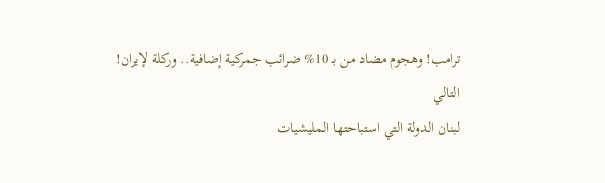ترامب! وهجوم مضاد من بـ 10% ضرائب جمركية إضافية.. وركلة لإيران!
التالي
لبنان الدولة التي استباحتها المليشيات